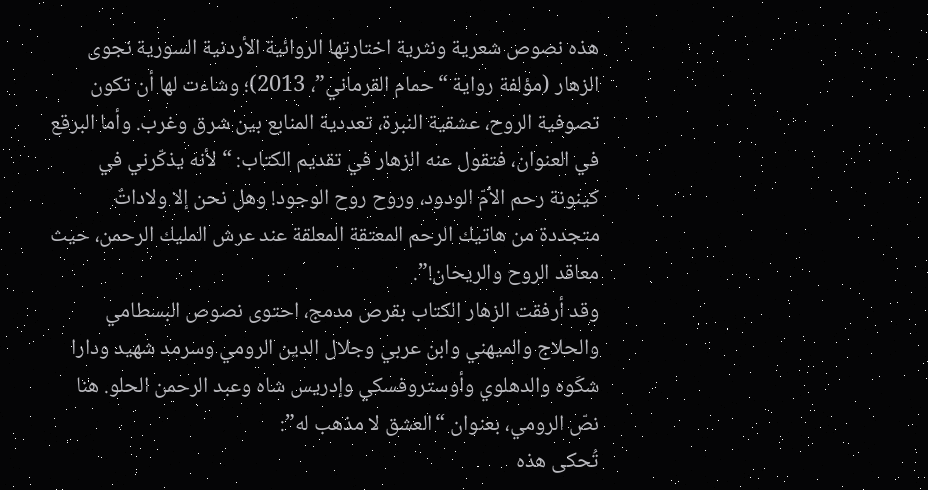هذه نصوص شعرية ونثرية اختارتها الروائية الأردنية السورية نجوى الزهار (مؤلفة رواية “حمام القرماني”، 2013)؛ وشاءت لها أن تكون تصوفية الروح، عشقية النبرة، تعددية المنابع بين شرق وغرب. وأما البرقع في العنوان، فتقول عنه الزهار في تقديم الكتاب: “لأنه يذكّرني في كينونة رحم الأمّ الودود، وروح روح الوجود! وهل نحن إلا ولاداتٌ متجددة من هاتيك الرحم المعتقة المعلقة عند عرش المليك الرحمن، حيث معاقد الروح والريحان!”.
وقد أرفقت الزهار الكتاب بقرص مدمج، احتوى نصوص البسطامي والحلاج والميهني وابن عربي وجلال الدين الرومي وسرمد شهيد ودارا شكَوه والدهلوي وأوستروفسكي وإدريس شاه وعبد الرحمن الحلو. هنا نصّ الرومي، بعنوان “العشق لا مذهب له”:
تُحكى هذه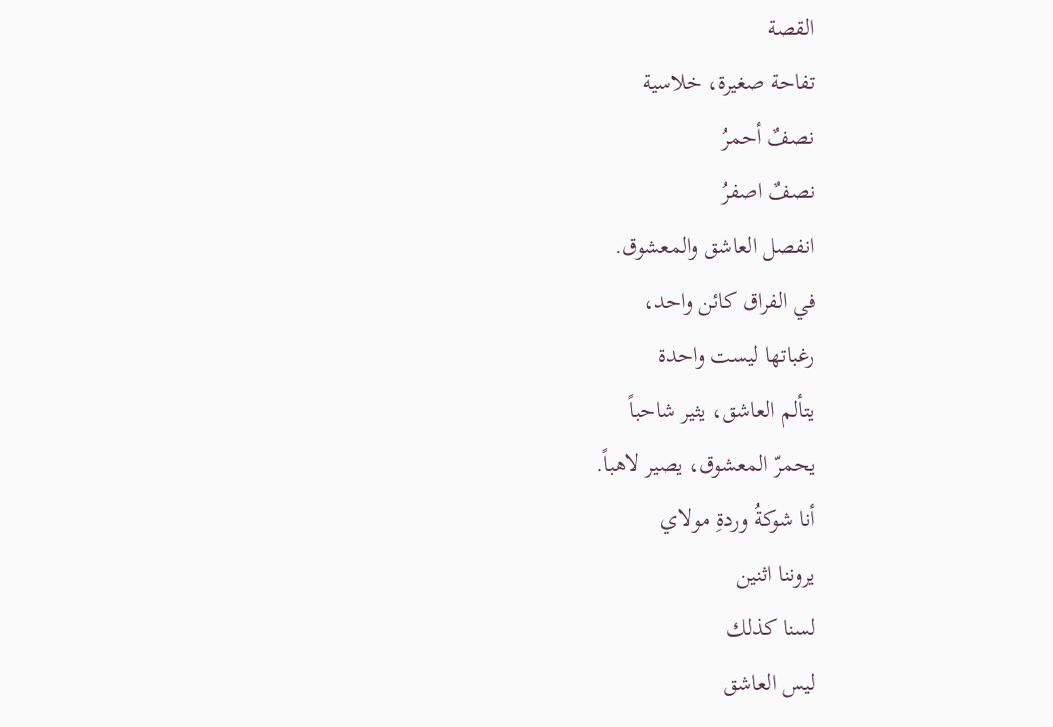القصة
تفاحة صغيرة، خلاسية
نصفٌ أحمرُ
نصفٌ اصفرُ
انفصل العاشق والمعشوق.
في الفراق كائن واحد،
رغباتها ليست واحدة
يتألم العاشق، يثير شاحباً
يحمرّ المعشوق، يصير لاهباً.
أنا شوكةُ وردةِ مولاي
يروننا اثنين
لسنا كذلك
ليس العاشق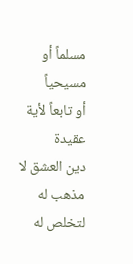مسلماً أو مسيحياً
أو تابعاً لأية عقيدة
دين العشق لا مذهب له
لتخلص له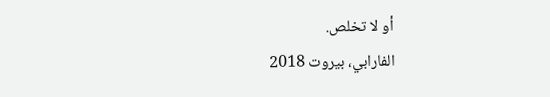أو لا تخلص.
الفارابي، بيروت 2018